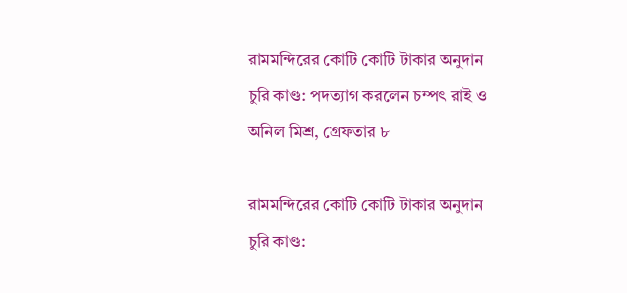রামমন্দিরের কোটি কোটি টাকার অনুদান চুরি কাণ্ড: পদত্যাগ করলেন চম্পৎ রাই ও অনিল মিশ্র, গ্রেফতার ৮

রামমন্দিরের কোটি কোটি টাকার অনুদান চুরি কাণ্ড: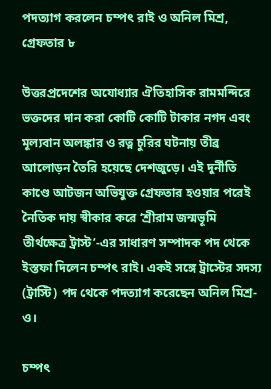পদত্যাগ করলেন চম্পৎ রাই ও অনিল মিশ্র, গ্রেফতার ৮

উত্তরপ্রদেশের অযোধ্যার ঐতিহাসিক রামমন্দিরে ভক্তদের দান করা কোটি কোটি টাকার নগদ এবং মূল্যবান অলঙ্কার ও রত্ন চুরির ঘটনায় তীব্র আলোড়ন তৈরি হয়েছে দেশজুড়ে। এই দুর্নীতি কাণ্ডে আটজন অভিযুক্ত গ্রেফতার হওয়ার পরেই নৈতিক দায় স্বীকার করে ‘শ্রীরাম জন্মভূমি তীর্থক্ষেত্র ট্রাস্ট’-এর সাধারণ সম্পাদক পদ থেকে ইস্তফা দিলেন চম্পৎ রাই। একই সঙ্গে ট্রাস্টের সদস্য (ট্রাস্টি) পদ থেকে পদত্যাগ করেছেন অনিল মিশ্র-ও।

চম্পৎ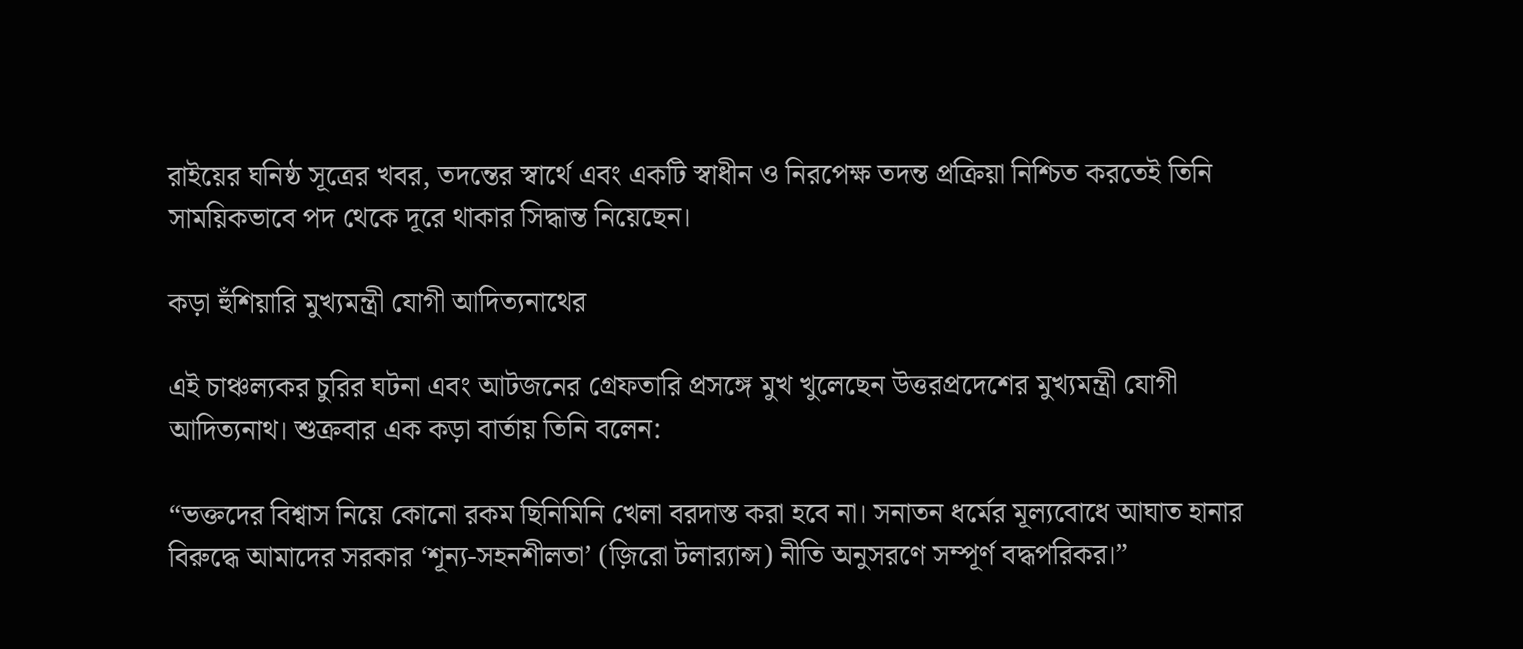রাইয়ের ঘনিষ্ঠ সূত্রের খবর, তদন্তের স্বার্থে এবং একটি স্বাধীন ও নিরপেক্ষ তদন্ত প্রক্রিয়া নিশ্চিত করতেই তিনি সাময়িকভাবে পদ থেকে দূরে থাকার সিদ্ধান্ত নিয়েছেন।

কড়া হুঁশিয়ারি মুখ্যমন্ত্রী যোগী আদিত্যনাথের

এই চাঞ্চল্যকর চুরির ঘটনা এবং আটজনের গ্রেফতারি প্রসঙ্গে মুখ খুলেছেন উত্তরপ্রদেশের মুখ্যমন্ত্রী যোগী আদিত্যনাথ। শুক্রবার এক কড়া বার্তায় তিনি বলেন:

“ভক্তদের বিশ্বাস নিয়ে কোনো রকম ছিনিমিনি খেলা বরদাস্ত করা হবে না। সনাতন ধর্মের মূল্যবোধে আঘাত হানার বিরুদ্ধে আমাদের সরকার ‘শূন্য-সহনশীলতা’ (জ়িরো টলার‌্যান্স) নীতি অনুসরণে সম্পূর্ণ বদ্ধপরিকর।”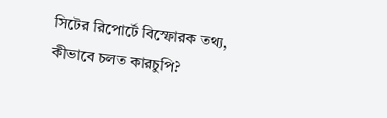সিটের রিপোর্টে বিস্ফোরক তথ্য, কীভাবে চলত কারচুপি?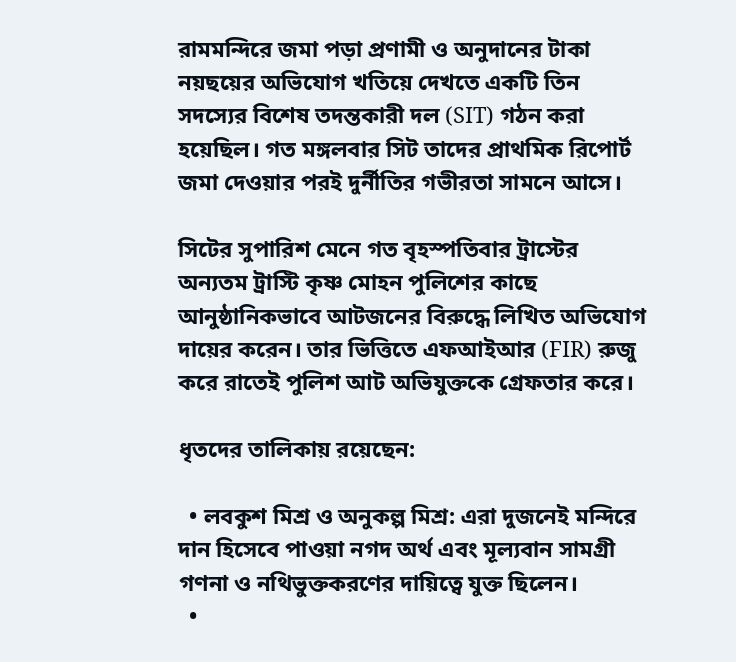রামমন্দিরে জমা পড়া প্রণামী ও অনুদানের টাকা নয়ছয়ের অভিযোগ খতিয়ে দেখতে একটি তিন সদস্যের বিশেষ তদন্তকারী দল (SIT) গঠন করা হয়েছিল। গত মঙ্গলবার সিট তাদের প্রাথমিক রিপোর্ট জমা দেওয়ার পরই দুর্নীতির গভীরতা সামনে আসে।

সিটের সুপারিশ মেনে গত বৃহস্পতিবার ট্রাস্টের অন্যতম ট্রাস্টি কৃষ্ণ মোহন পুলিশের কাছে আনুষ্ঠানিকভাবে আটজনের বিরুদ্ধে লিখিত অভিযোগ দায়ের করেন। তার ভিত্তিতে এফআইআর (FIR) রুজু করে রাতেই পুলিশ আট অভিযুক্তকে গ্রেফতার করে।

ধৃতদের তালিকায় রয়েছেন:

  • লবকুশ মিশ্র ও অনুকল্প মিশ্র: এরা দুজনেই মন্দিরে দান হিসেবে পাওয়া নগদ অর্থ এবং মূল্যবান সামগ্রী গণনা ও নথিভুক্তকরণের দায়িত্বে যুক্ত ছিলেন।
  •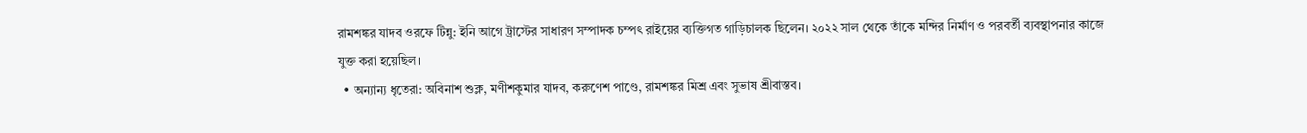রামশঙ্কর যাদব ওরফে টিন্নু: ইনি আগে ট্রাস্টের সাধারণ সম্পাদক চম্পৎ রাইয়ের ব্যক্তিগত গাড়িচালক ছিলেন। ২০২২ সাল থেকে তাঁকে মন্দির নির্মাণ ও পরবর্তী ব্যবস্থাপনার কাজে যুক্ত করা হয়েছিল।
  • অন্যান্য ধৃতেরা: অবিনাশ শুক্ল, মণীশকুমার যাদব, করুণেশ পাণ্ডে, রামশঙ্কর মিশ্র এবং সুভাষ শ্রীবাস্তব।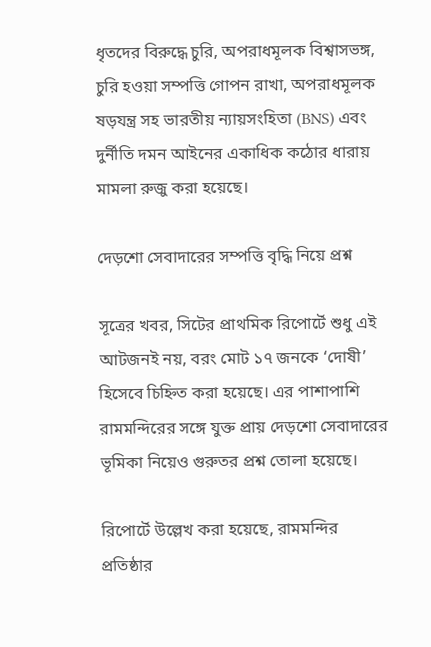ধৃতদের বিরুদ্ধে চুরি, অপরাধমূলক বিশ্বাসভঙ্গ, চুরি হওয়া সম্পত্তি গোপন রাখা, অপরাধমূলক ষড়যন্ত্র সহ ভারতীয় ন্যায়সংহিতা (BNS) এবং দুর্নীতি দমন আইনের একাধিক কঠোর ধারায় মামলা রুজু করা হয়েছে।

দেড়শো সেবাদারের সম্পত্তি বৃদ্ধি নিয়ে প্রশ্ন

সূত্রের খবর, সিটের প্রাথমিক রিপোর্টে শুধু এই আটজনই নয়, বরং মোট ১৭ জনকে ‘দোষী’ হিসেবে চিহ্নিত করা হয়েছে। এর পাশাপাশি রামমন্দিরের সঙ্গে যুক্ত প্রায় দেড়শো সেবাদারের ভূমিকা নিয়েও গুরুতর প্রশ্ন তোলা হয়েছে।

রিপোর্টে উল্লেখ করা হয়েছে, রামমন্দির প্রতিষ্ঠার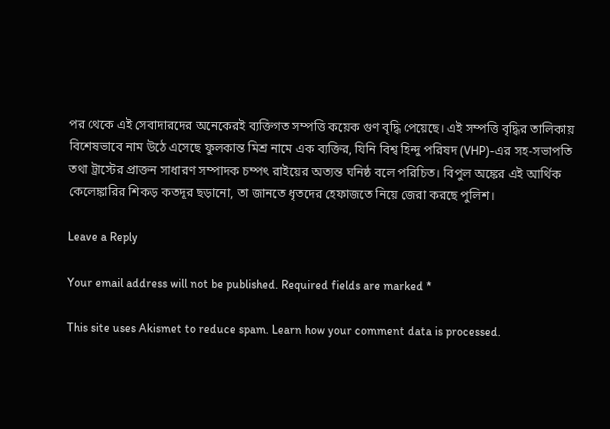পর থেকে এই সেবাদারদের অনেকেরই ব্যক্তিগত সম্পত্তি কয়েক গুণ বৃদ্ধি পেয়েছে। এই সম্পত্তি বৃদ্ধির তালিকায় বিশেষভাবে নাম উঠে এসেছে ফুলকান্ত মিশ্র নামে এক ব্যক্তির, যিনি বিশ্ব হিন্দু পরিষদ (VHP)-এর সহ-সভাপতি তথা ট্রাস্টের প্রাক্তন সাধারণ সম্পাদক চম্পৎ রাইয়ের অত্যন্ত ঘনিষ্ঠ বলে পরিচিত। বিপুল অঙ্কের এই আর্থিক কেলেঙ্কারির শিকড় কতদূর ছড়ানো, তা জানতে ধৃতদের হেফাজতে নিয়ে জেরা করছে পুলিশ।

Leave a Reply

Your email address will not be published. Required fields are marked *

This site uses Akismet to reduce spam. Learn how your comment data is processed.